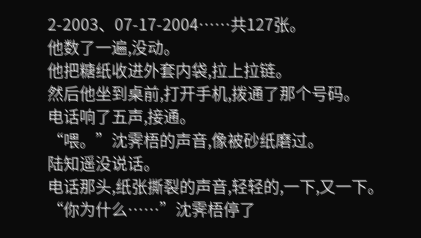2-2003、07-17-2004……共127张。
他数了一遍,没动。
他把糖纸收进外套内袋,拉上拉链。
然后他坐到桌前,打开手机,拨通了那个号码。
电话响了五声,接通。
“喂。”沈霁梧的声音,像被砂纸磨过。
陆知遥没说话。
电话那头,纸张撕裂的声音,轻轻的,一下,又一下。
“你为什么……”沈霁梧停了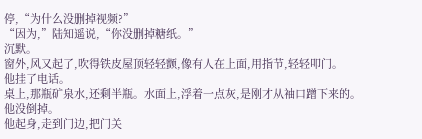停,“为什么没删掉视频?”
“因为,”陆知遥说,“你没删掉糖纸。”
沉默。
窗外,风又起了,吹得铁皮屋顶轻轻颤,像有人在上面,用指节,轻轻叩门。
他挂了电话。
桌上,那瓶矿泉水,还剩半瓶。水面上,浮着一点灰,是刚才从袖口蹭下来的。
他没倒掉。
他起身,走到门边,把门关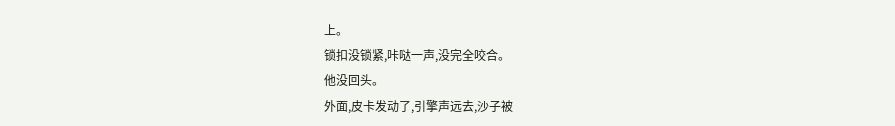上。
锁扣没锁紧,咔哒一声,没完全咬合。
他没回头。
外面,皮卡发动了,引擎声远去,沙子被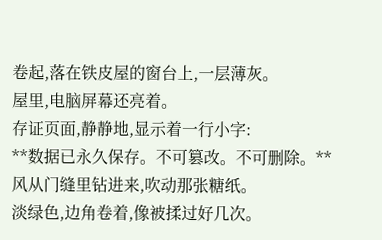卷起,落在铁皮屋的窗台上,一层薄灰。
屋里,电脑屏幕还亮着。
存证页面,静静地,显示着一行小字:
**数据已永久保存。不可篡改。不可删除。**
风从门缝里钻进来,吹动那张糖纸。
淡绿色,边角卷着,像被揉过好几次。